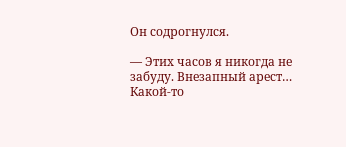Он содрогнулся.

— Этих часов я никогда не забуду. Внезапный арест… Какой-то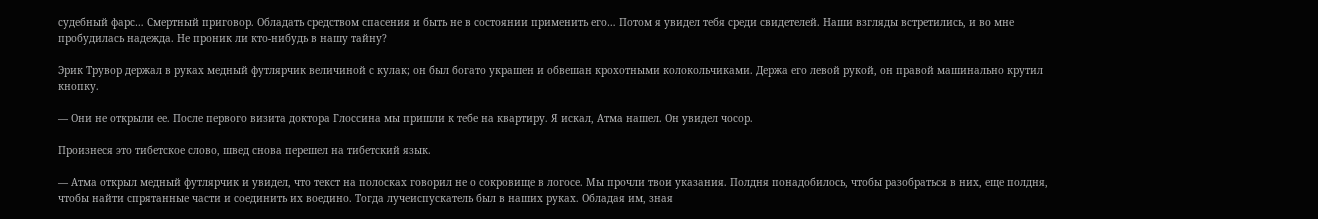судебный фарс… Смертный приговор. Обладать средством спасения и быть не в состоянии применить его… Потом я увидел тебя среди свидетелей. Наши взгляды встретились, и во мне пробудилась надежда. Не проник ли кто-нибудь в нашу тайну?

Эрик Трувор держал в руках медный футлярчик величиной с кулак; он был богато украшен и обвешан крохотными колокольчиками. Держа его левой рукой, он правой машинально крутил кнопку.

— Они не открыли ее. После первого визита доктора Глоссина мы пришли к тебе на квартиру. Я искал, Атма нашел. Он увидел чосор.

Произнеся это тибетское слово, швед снова перешел на тибетский язык.

— Атма открыл медный футлярчик и увидел, что текст на полосках говорил не о сокровище в логосе. Мы прочли твои указания. Полдня понадобилось, чтобы разобраться в них, еще полдня, чтобы найти спрятанные части и соединить их воедино. Тогда лучеиспускатель был в наших руках. Обладая им, зная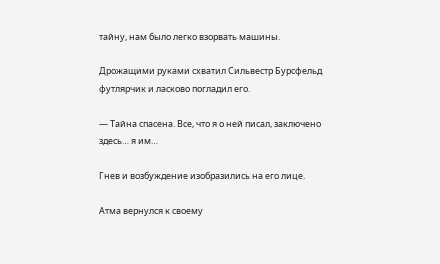тайну, нам было легко взорвать машины.

Дрожащими руками схватил Сильвестр Бурсфельд футлярчик и ласково погладил его.

— Тайна спасена. Все, что я о ней писал, заключено здесь… я им…

Гнев и возбуждение изобразились на его лице.

Атма вернулся к своему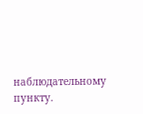наблюдательному пункту.